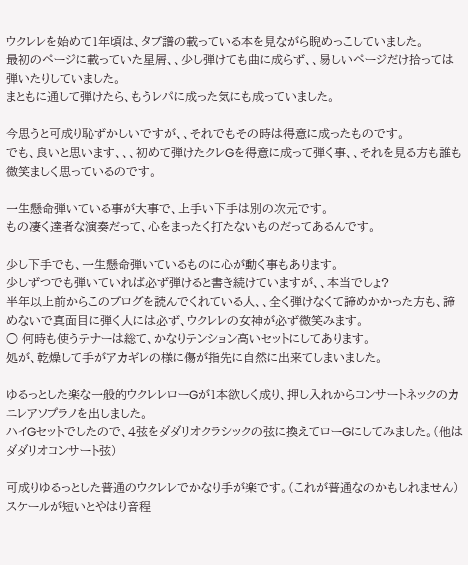ウクレレを始めて1年頃は、タブ譜の載っている本を見ながら睨めっこしていました。
最初のページに載っていた星屑、、少し弾けても曲に成らず、、易しいページだけ拾っては弾いたりしていました。
まともに通して弾けたら、もうレパに成った気にも成っていました。

今思うと可成り恥ずかしいですが、、それでもその時は得意に成ったものです。
でも、良いと思います、、、初めて弾けたクレGを得意に成って弾く事、、それを見る方も誰も微笑ましく思っているのです。

一生懸命弾いている事が大事で、上手い下手は別の次元です。
もの凄く達者な演奏だって、心をまったく打たないものだってあるんです。

少し下手でも、一生懸命弾いているものに心が動く事もあります。
少しずつでも弾いていれば必ず弾けると書き続けていますが、、本当でしょ?
半年以上前からこのブログを読んでくれている人、、全く弾けなくて諦めかかった方も、諦めないで真面目に弾く人には必ず、ウクレレの女神が必ず微笑みます。
○ 何時も使うテナーは総て、かなりテンション高いセットにしてあります。
処が、乾燥して手がアカギレの様に傷が指先に自然に出来てしまいました。

ゆるっとした楽な一般的ウクレレローGが1本欲しく成り、押し入れからコンサートネックのカニレアソプラノを出しました。
ハイGセットでしたので、4弦をダダリオクラシックの弦に換えてローGにしてみました。(他はダダリオコンサート弦)

可成りゆるっとした普通のウクレレでかなり手が楽です。(これが普通なのかもしれません)
スケールが短いとやはり音程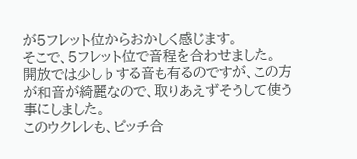が5フレット位からおかしく感じます。
そこで、5フレット位で音程を合わせました。
開放では少し♭する音も有るのですが、この方が和音が綺麗なので、取りあえずそうして使う事にしました。
このウクレレも、ピッチ合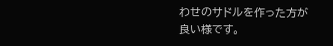わせのサドルを作った方が良い様です。